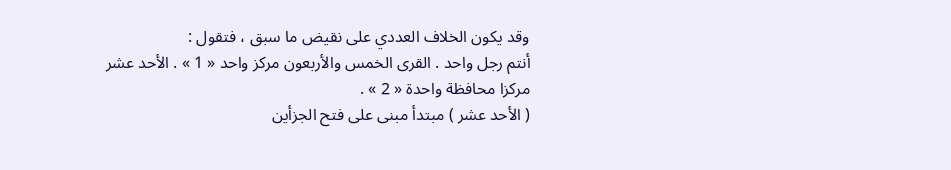وقد يكون الخلاف العددي على نقيض ما سبق ، فتقول :
أنتم رجل واحد . القرى الخمس والأربعون مركز واحد « 1 » . الأحد عشر مركزا محافظة واحدة « 2 » .
( الأحد عشر ) مبتدأ مبنى على فتح الجزأين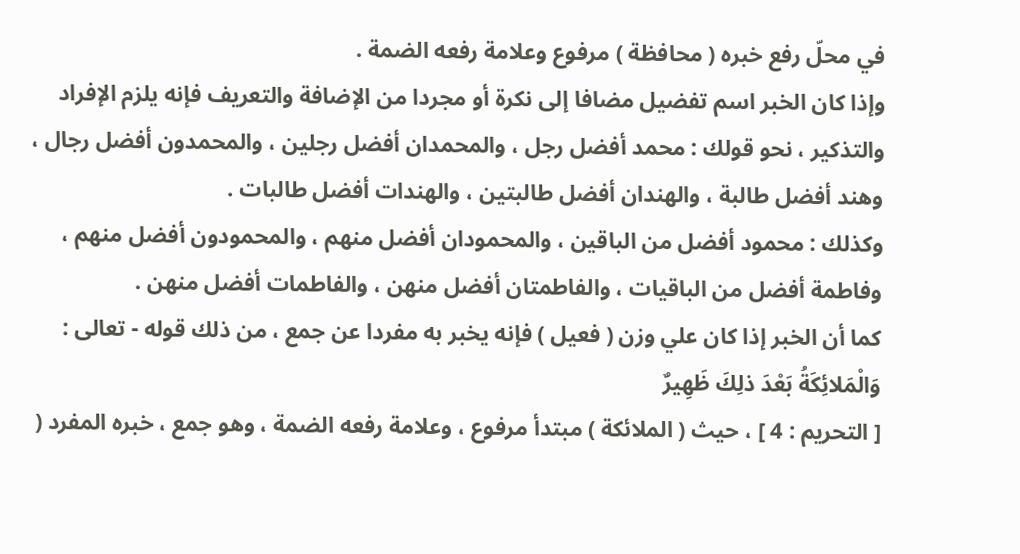في محلّ رفع خبره ( محافظة ) مرفوع وعلامة رفعه الضمة .
وإذا كان الخبر اسم تفضيل مضافا إلى نكرة أو مجردا من الإضافة والتعريف فإنه يلزم الإفراد والتذكير ، نحو قولك : محمد أفضل رجل ، والمحمدان أفضل رجلين ، والمحمدون أفضل رجال ، وهند أفضل طالبة ، والهندان أفضل طالبتين ، والهندات أفضل طالبات .
وكذلك : محمود أفضل من الباقين ، والمحمودان أفضل منهم ، والمحمودون أفضل منهم ، وفاطمة أفضل من الباقيات ، والفاطمتان أفضل منهن ، والفاطمات أفضل منهن .
كما أن الخبر إذا كان علي وزن ( فعيل ) فإنه يخبر به مفردا عن جمع ، من ذلك قوله - تعالى :
وَالْمَلائِكَةُ بَعْدَ ذلِكَ ظَهِيرٌ
[ التحريم : 4 ] ، حيث ( الملائكة ) مبتدأ مرفوع ، وعلامة رفعه الضمة ، وهو جمع ، خبره المفرد (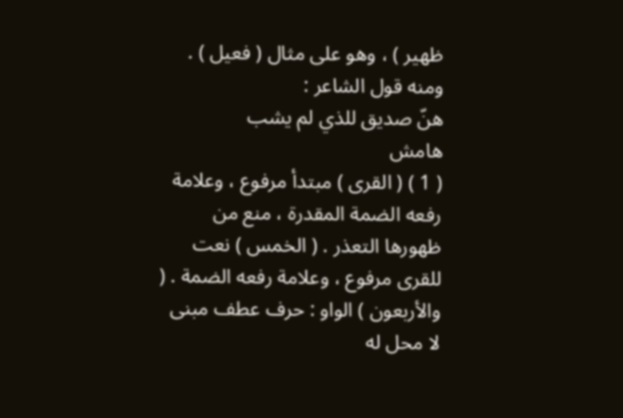ظهير ) ، وهو على مثال ( فعيل ) .
ومنه قول الشاعر :
هنّ صديق للذي لم يشب
هامش
( 1 ) ( القرى ) مبتدأ مرفوع ، وعلامة رفعه الضمة المقدرة ، منع من ظهورها التعذر . ( الخمس ) نعت للقرى مرفوع ، وعلامة رفعه الضمة . ( والأربعون ) الواو : حرف عطف مبنى لا محل له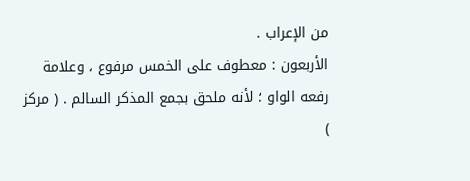من الإعراب .
الأربعون : معطوف على الخمس مرفوع ، وعلامة رفعه الواو ؛ لأنه ملحق بجمع المذكر السالم . ( مركز )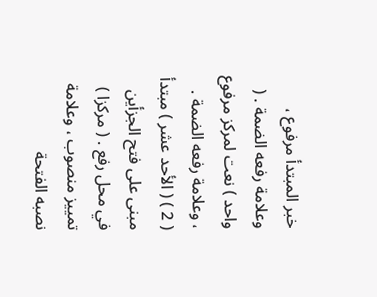خبر المبتدأ مرفوع ، وعلامة رفعه الضمة . ( واحد ) نعت لمركز مرفوع ، وعلامة رفعه الضمة .
( 2 ) ( الأحد عشر ) مبتدأ مبنى على فتح الجزأين في محل رفع . ( مركزا ) تمييز منصوب ، وعلامة نصبه الفتحة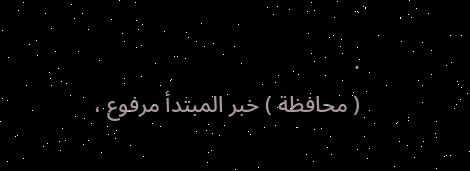.
( محافظة ) خبر المبتدأ مرفوع ،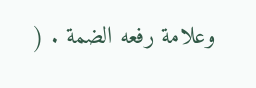وعلامة رفعه الضمة . (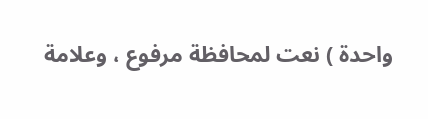واحدة ) نعت لمحافظة مرفوع ، وعلامة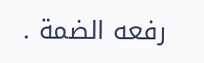رفعه الضمة .